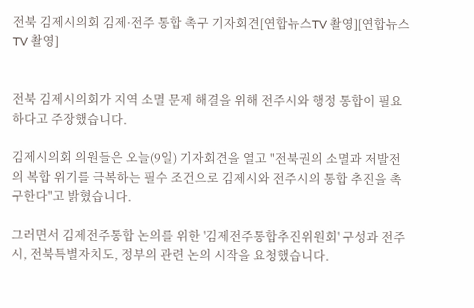전북 김제시의회 김제·전주 통합 촉구 기자회견[연합뉴스TV 촬영][연합뉴스TV 촬영]


전북 김제시의회가 지역 소멸 문제 해결을 위해 전주시와 행정 통합이 필요하다고 주장했습니다.

김제시의회 의원들은 오늘(9일) 기자회견을 열고 "전북권의 소멸과 저발전의 복합 위기를 극복하는 필수 조건으로 김제시와 전주시의 통합 추진을 촉구한다"고 밝혔습니다.

그러면서 김제전주통합 논의를 위한 '김제전주통합추진위원회' 구성과 전주시, 전북특별자치도, 정부의 관련 논의 시작을 요청했습니다.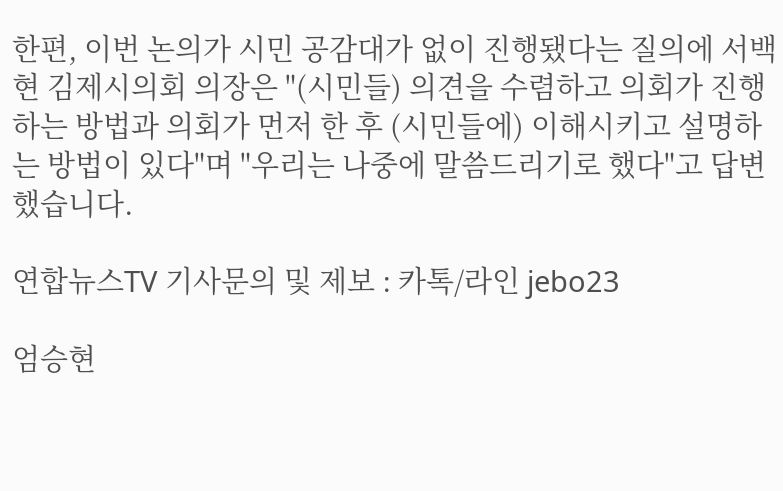한편, 이번 논의가 시민 공감대가 없이 진행됐다는 질의에 서백현 김제시의회 의장은 "(시민들) 의견을 수렴하고 의회가 진행하는 방법과 의회가 먼저 한 후 (시민들에) 이해시키고 설명하는 방법이 있다"며 "우리는 나중에 말씀드리기로 했다"고 답변했습니다.

연합뉴스TV 기사문의 및 제보 : 카톡/라인 jebo23

엄승현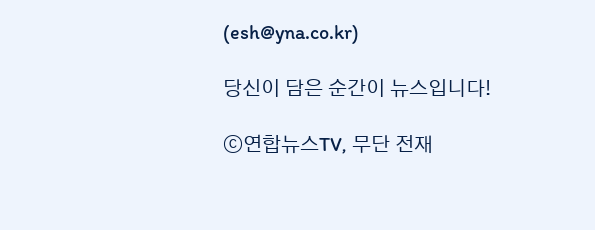(esh@yna.co.kr)

당신이 담은 순간이 뉴스입니다!

ⓒ연합뉴스TV, 무단 전재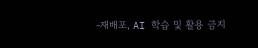-재배포, AI 학습 및 활용 금지